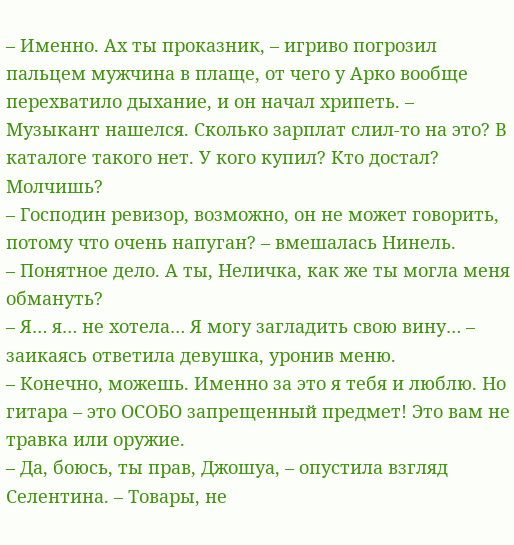– Именно. Ах ты проказник, – игриво погрозил пальцем мужчина в плаще, от чего у Арко вообще перехватило дыхание, и он начал хрипеть. – Музыкант нашелся. Сколько зарплат слил-то на это? В каталоге такого нет. У кого купил? Кто достал? Молчишь?
– Господин ревизор, возможно, он не может говорить, потому что очень напуган? – вмешалась Нинель.
– Понятное дело. А ты, Неличка, как же ты могла меня обмануть?
– Я… я… не хотела… Я могу загладить свою вину… – заикаясь ответила девушка, уронив меню.
– Конечно, можешь. Именно за это я тебя и люблю. Но гитара – это ОСОБО запрещенный предмет! Это вам не травка или оружие.
– Да, боюсь, ты прав, Джошуа, – опустила взгляд Селентина. – Товары, не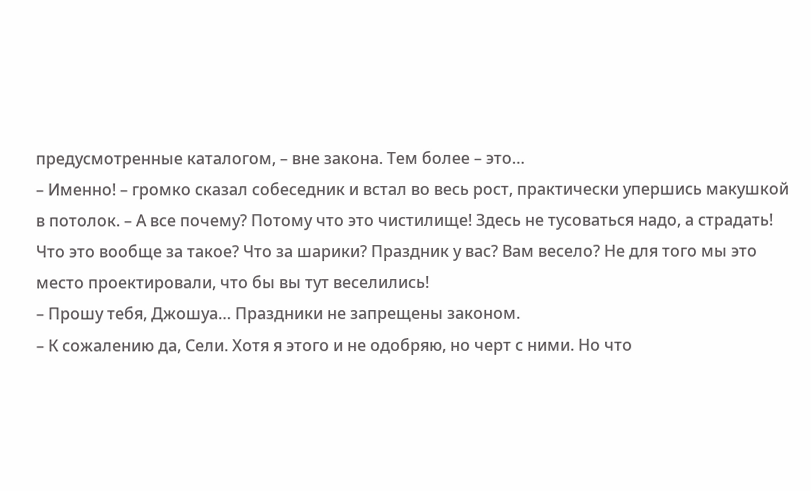предусмотренные каталогом, – вне закона. Тем более – это…
– Именно! – громко сказал собеседник и встал во весь рост, практически упершись макушкой в потолок. – А все почему? Потому что это чистилище! Здесь не тусоваться надо, а страдать! Что это вообще за такое? Что за шарики? Праздник у вас? Вам весело? Не для того мы это место проектировали, что бы вы тут веселились!
– Прошу тебя, Джошуа… Праздники не запрещены законом.
– К сожалению да, Сели. Хотя я этого и не одобряю, но черт с ними. Но что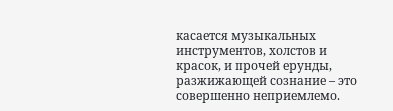касается музыкальных инструментов, холстов и красок, и прочей ерунды, разжижающей сознание – это совершенно неприемлемо.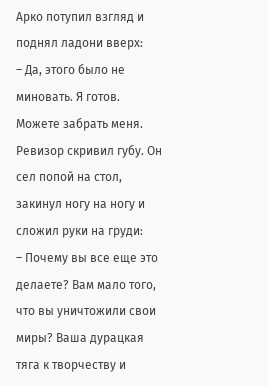Арко потупил взгляд и поднял ладони вверх:
– Да, этого было не миновать. Я готов. Можете забрать меня.
Ревизор скривил губу. Он сел попой на стол, закинул ногу на ногу и сложил руки на груди:
– Почему вы все еще это делаете? Вам мало того, что вы уничтожили свои миры? Ваша дурацкая тяга к творчеству и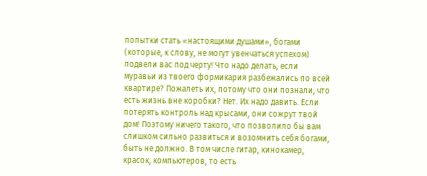попытки стать «настоящими душами», богами (которые, к слову, не могут увенчаться успехом) подвели вас под черту! Что надо делать, если муравьи из твоего формикария разбежались по всей квартире? Пожалеть их, потому что они познали, что есть жизнь вне коробки? Нет. Их надо давить. Если потерять контроль над крысами, они сожрут твой дом! Поэтому ничего такого, что позволило бы вам слишком сильно развиться и возомнить себя богами, быть не должно. В том числе гитар, кинокамер, красок, компьютеров, то есть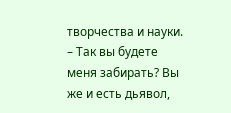творчества и науки.
– Так вы будете меня забирать? Вы же и есть дьявол,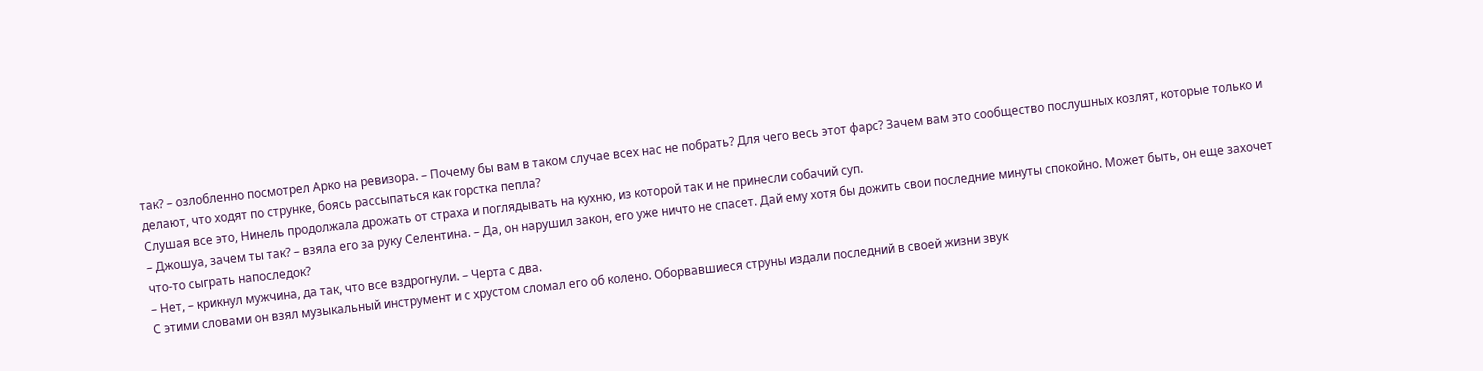так? – озлобленно посмотрел Арко на ревизора. – Почему бы вам в таком случае всех нас не побрать? Для чего весь этот фарс? Зачем вам это сообщество послушных козлят, которые только и делают, что ходят по струнке, боясь рассыпаться как горстка пепла?
Слушая все это, Нинель продолжала дрожать от страха и поглядывать на кухню, из которой так и не принесли собачий суп.
– Джошуа, зачем ты так? – взяла его за руку Селентина. – Да, он нарушил закон, его уже ничто не спасет. Дай ему хотя бы дожить свои последние минуты спокойно. Может быть, он еще захочет что-то сыграть напоследок?
– Нет, – крикнул мужчина, да так, что все вздрогнули. – Черта с два.
С этими словами он взял музыкальный инструмент и с хрустом сломал его об колено. Оборвавшиеся струны издали последний в своей жизни звук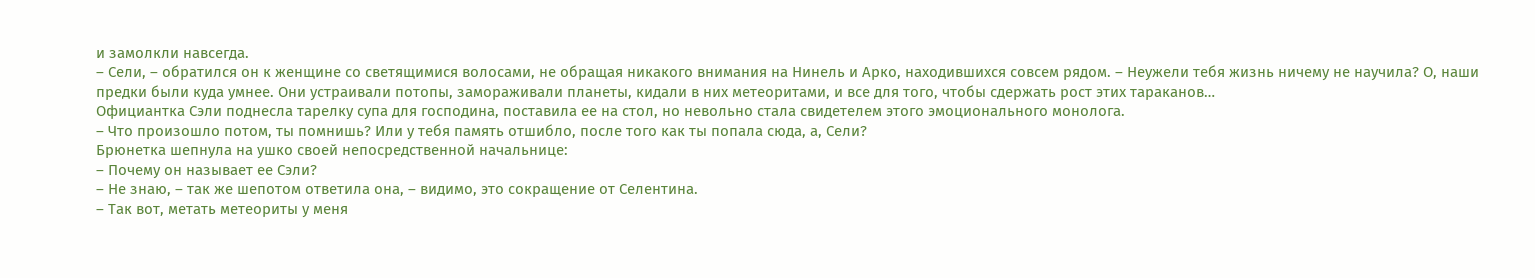и замолкли навсегда.
– Сели, – обратился он к женщине со светящимися волосами, не обращая никакого внимания на Нинель и Арко, находившихся совсем рядом. – Неужели тебя жизнь ничему не научила? О, наши предки были куда умнее. Они устраивали потопы, замораживали планеты, кидали в них метеоритами, и все для того, чтобы сдержать рост этих тараканов…
Официантка Сэли поднесла тарелку супа для господина, поставила ее на стол, но невольно стала свидетелем этого эмоционального монолога.
– Что произошло потом, ты помнишь? Или у тебя память отшибло, после того как ты попала сюда, а, Сели?
Брюнетка шепнула на ушко своей непосредственной начальнице:
– Почему он называет ее Сэли?
– Не знаю, – так же шепотом ответила она, – видимо, это сокращение от Селентина.
– Так вот, метать метеориты у меня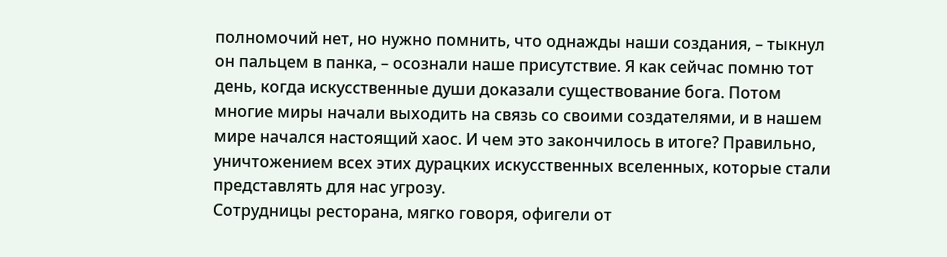полномочий нет, но нужно помнить, что однажды наши создания, – тыкнул он пальцем в панка, – осознали наше присутствие. Я как сейчас помню тот день, когда искусственные души доказали существование бога. Потом многие миры начали выходить на связь со своими создателями, и в нашем мире начался настоящий хаос. И чем это закончилось в итоге? Правильно, уничтожением всех этих дурацких искусственных вселенных, которые стали представлять для нас угрозу.
Сотрудницы ресторана, мягко говоря, офигели от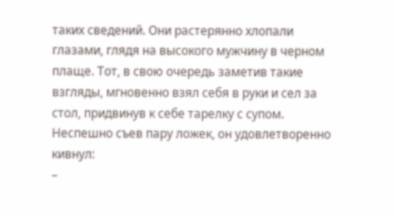таких сведений. Они растерянно хлопали глазами, глядя на высокого мужчину в черном плаще. Тот, в свою очередь заметив такие взгляды, мгновенно взял себя в руки и сел за стол, придвинув к себе тарелку с супом. Неспешно съев пару ложек, он удовлетворенно кивнул:
–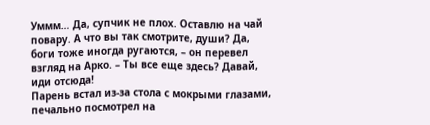Уммм… Да, супчик не плох. Оставлю на чай повару. А что вы так смотрите, души? Да, боги тоже иногда ругаются, – он перевел взгляд на Арко. – Ты все еще здесь? Давай, иди отсюда!
Парень встал из-за стола с мокрыми глазами, печально посмотрел на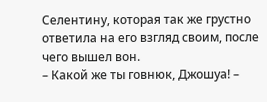Селентину, которая так же грустно ответила на его взгляд своим, после чего вышел вон.
– Какой же ты говнюк, Джошуа! –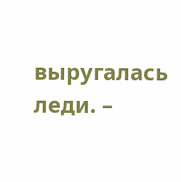выругалась леди. –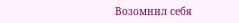Возомнил себя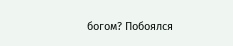богом? Побоялся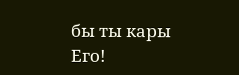бы ты кары Его!